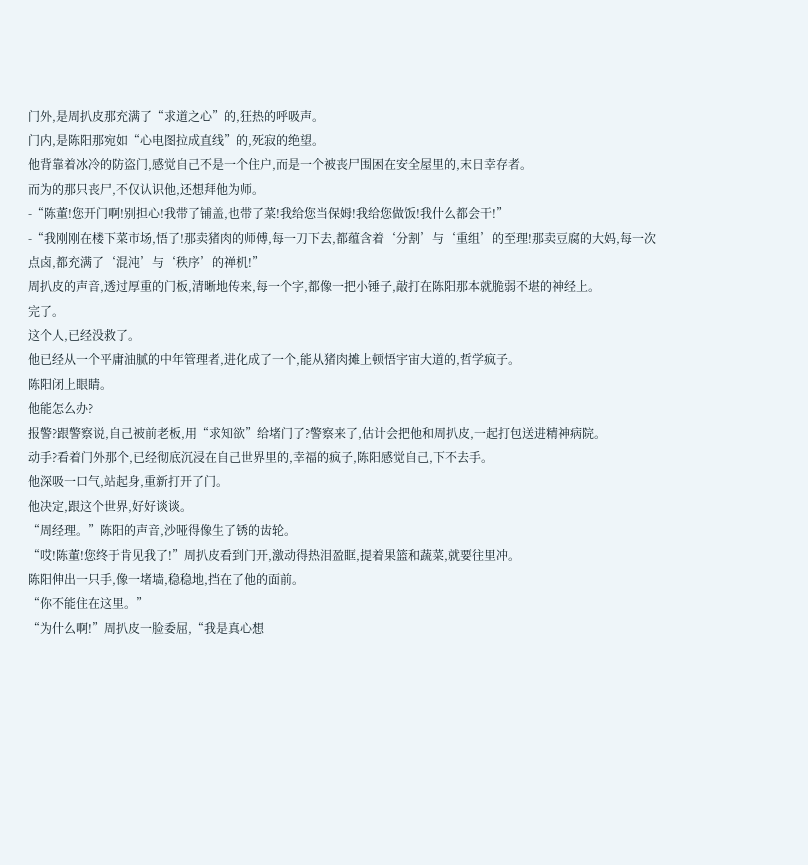门外,是周扒皮那充满了“求道之心”的,狂热的呼吸声。
门内,是陈阳那宛如“心电图拉成直线”的,死寂的绝望。
他背靠着冰冷的防盗门,感觉自己不是一个住户,而是一个被丧尸围困在安全屋里的,末日幸存者。
而为的那只丧尸,不仅认识他,还想拜他为师。
-“陈董!您开门啊!别担心!我带了铺盖,也带了菜!我给您当保姆!我给您做饭!我什么都会干!”
-“我刚刚在楼下菜市场,悟了!那卖猪肉的师傅,每一刀下去,都蕴含着‘分割’与‘重组’的至理!那卖豆腐的大妈,每一次点卤,都充满了‘混沌’与‘秩序’的禅机!”
周扒皮的声音,透过厚重的门板,清晰地传来,每一个字,都像一把小锤子,敲打在陈阳那本就脆弱不堪的神经上。
完了。
这个人,已经没救了。
他已经从一个平庸油腻的中年管理者,进化成了一个,能从猪肉摊上顿悟宇宙大道的,哲学疯子。
陈阳闭上眼睛。
他能怎么办?
报警?跟警察说,自己被前老板,用“求知欲”给堵门了?警察来了,估计会把他和周扒皮,一起打包送进精神病院。
动手?看着门外那个,已经彻底沉浸在自己世界里的,幸福的疯子,陈阳感觉自己,下不去手。
他深吸一口气,站起身,重新打开了门。
他决定,跟这个世界,好好谈谈。
“周经理。”陈阳的声音,沙哑得像生了锈的齿轮。
“哎!陈董!您终于肯见我了!”周扒皮看到门开,激动得热泪盈眶,提着果篮和蔬菜,就要往里冲。
陈阳伸出一只手,像一堵墙,稳稳地,挡在了他的面前。
“你不能住在这里。”
“为什么啊!”周扒皮一脸委屈,“我是真心想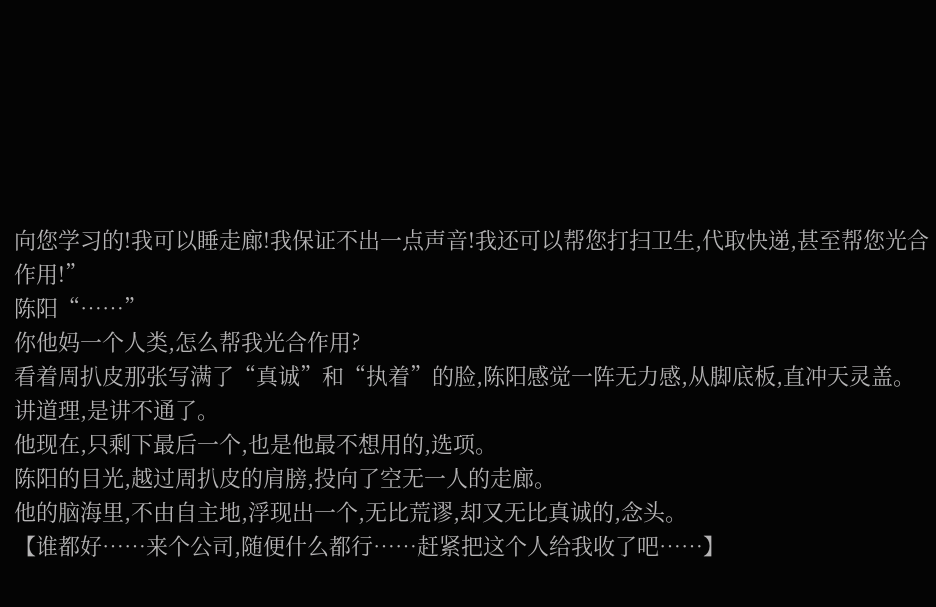向您学习的!我可以睡走廊!我保证不出一点声音!我还可以帮您打扫卫生,代取快递,甚至帮您光合作用!”
陈阳“……”
你他妈一个人类,怎么帮我光合作用?
看着周扒皮那张写满了“真诚”和“执着”的脸,陈阳感觉一阵无力感,从脚底板,直冲天灵盖。
讲道理,是讲不通了。
他现在,只剩下最后一个,也是他最不想用的,选项。
陈阳的目光,越过周扒皮的肩膀,投向了空无一人的走廊。
他的脑海里,不由自主地,浮现出一个,无比荒谬,却又无比真诚的,念头。
【谁都好……来个公司,随便什么都行……赶紧把这个人给我收了吧……】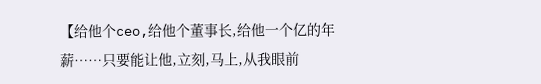【给他个ceo,给他个董事长,给他一个亿的年薪……只要能让他,立刻,马上,从我眼前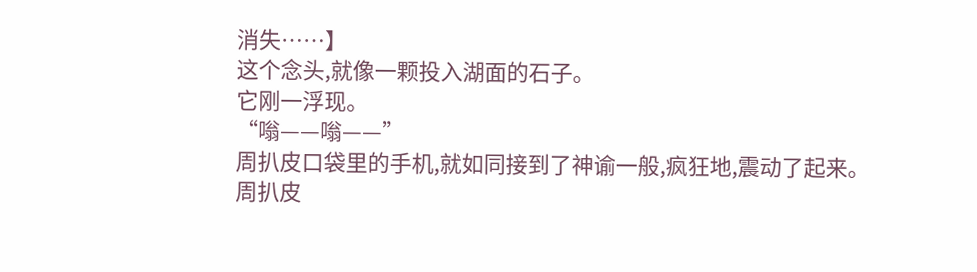消失……】
这个念头,就像一颗投入湖面的石子。
它刚一浮现。
“嗡——嗡——”
周扒皮口袋里的手机,就如同接到了神谕一般,疯狂地,震动了起来。
周扒皮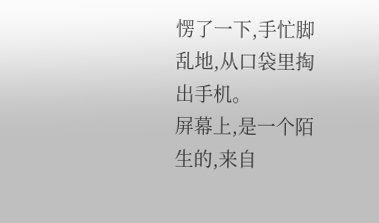愣了一下,手忙脚乱地,从口袋里掏出手机。
屏幕上,是一个陌生的,来自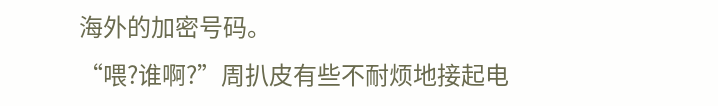海外的加密号码。
“喂?谁啊?”周扒皮有些不耐烦地接起电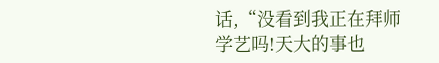话,“没看到我正在拜师学艺吗!天大的事也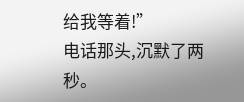给我等着!”
电话那头,沉默了两秒。